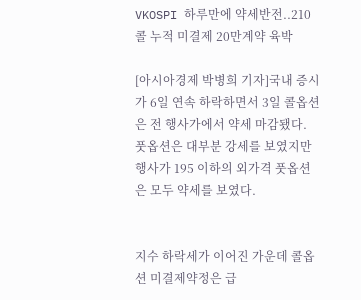VKOSPI 하루만에 약세반전..210콜 누적 미결제 20만계약 육박

[아시아경제 박병희 기자]국내 증시가 6일 연속 하락하면서 3일 콜옵션은 전 행사가에서 약세 마감됐다. 풋옵션은 대부분 강세를 보였지만 행사가 195 이하의 외가격 풋옵션은 모두 약세를 보였다.


지수 하락세가 이어진 가운데 콜옵션 미결제약정은 급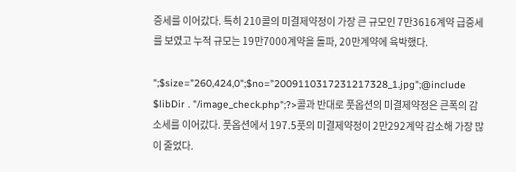증세를 이어갔다. 특히 210콜의 미결제약정이 가장 큰 규모인 7만3616계약 급증세를 보였고 누적 규모는 19만7000계약을 돌파, 20만계약에 육박했다.

";$size="260,424,0";$no="2009110317231217328_1.jpg";@include $libDir . "/image_check.php";?>콜과 반대로 풋옵션의 미결제약정은 큰폭의 감소세를 이어갔다. 풋옵션에서 197.5풋의 미결제약정이 2만292계약 감소해 가장 많이 줄었다.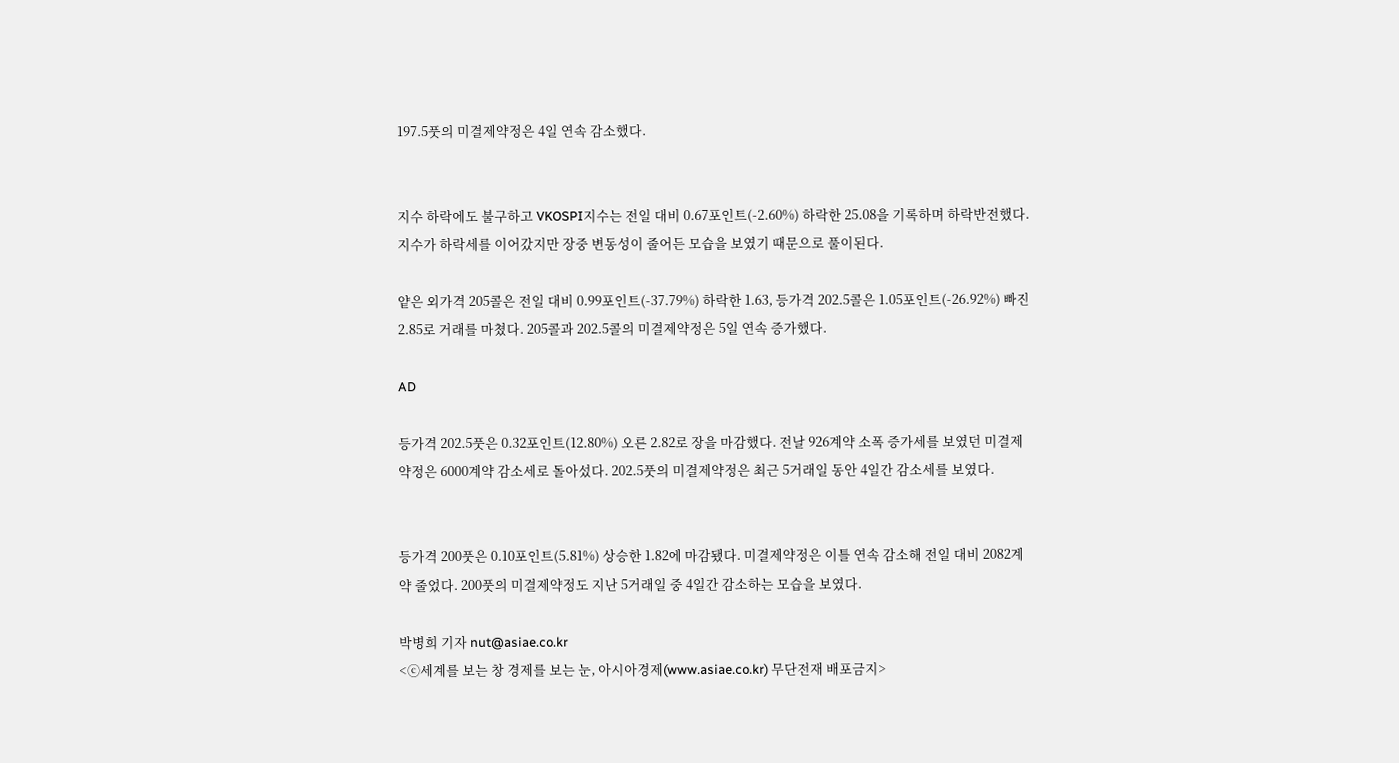197.5풋의 미결제약정은 4일 연속 감소했다.


지수 하락에도 불구하고 VKOSPI지수는 전일 대비 0.67포인트(-2.60%) 하락한 25.08을 기록하며 하락반전했다. 지수가 하락세를 이어갔지만 장중 변동성이 줄어든 모습을 보였기 때문으로 풀이된다.

얕은 외가격 205콜은 전일 대비 0.99포인트(-37.79%) 하락한 1.63, 등가격 202.5콜은 1.05포인트(-26.92%) 빠진 2.85로 거래를 마쳤다. 205콜과 202.5콜의 미결제약정은 5일 연속 증가했다.

AD

등가격 202.5풋은 0.32포인트(12.80%) 오른 2.82로 장을 마감했다. 전날 926계약 소폭 증가세를 보였던 미결제약정은 6000계약 감소세로 돌아섰다. 202.5풋의 미결제약정은 최근 5거래일 동안 4일간 감소세를 보였다.


등가격 200풋은 0.10포인트(5.81%) 상승한 1.82에 마감됐다. 미결제약정은 이틀 연속 감소해 전일 대비 2082계약 줄었다. 200풋의 미결제약정도 지난 5거래일 중 4일간 감소하는 모습을 보였다.

박병희 기자 nut@asiae.co.kr
<ⓒ세계를 보는 창 경제를 보는 눈, 아시아경제(www.asiae.co.kr) 무단전재 배포금지>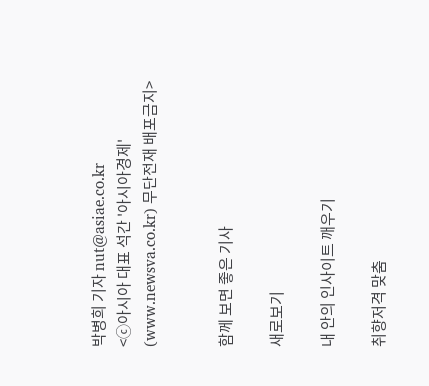박병희 기자 nut@asiae.co.kr
<ⓒ아시아 대표 석간 '아시아경제' (www.newsva.co.kr) 무단전재 배포금지>


함께 보면 좋은 기사

새로보기

내 안의 인사이트 깨우기

취향저격 맞춤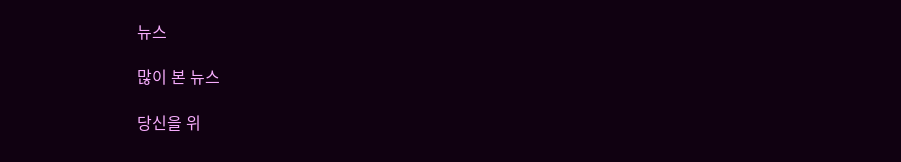뉴스

많이 본 뉴스

당신을 위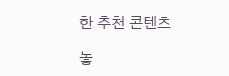한 추천 콘텐츠

놓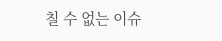칠 수 없는 이슈